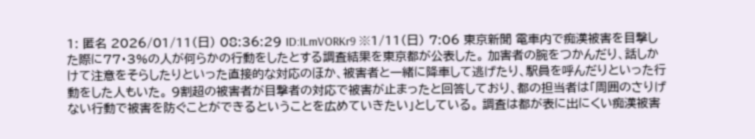1: 匿名 2026/01/11(日) 08:36:29 ID:ILmVORKr9 ※1/11(日) 7:06 東京新聞 電車内で痴漢被害を目撃した際に77・3%の人が何らかの行動をしたとする調査結果を東京都が公表した。 加害者の腕をつかんだり、話しかけて注意をそらしたりといった直接的な対応のほか、被害者と一緒に降車して逃げたり、駅員を呼んだりといった行動をした人もいた。 9割超の被害者が目撃者の対応で被害が止まったと回答しており、都の担当者は「周囲のさりげない行動で被害を防ぐことができるということを広めていきたい」としている。 調査は都が表に出にくい痴漢被害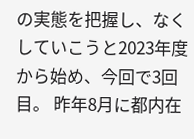の実態を把握し、なくしていこうと2023年度から始め、今回で3回目。 昨年8月に都内在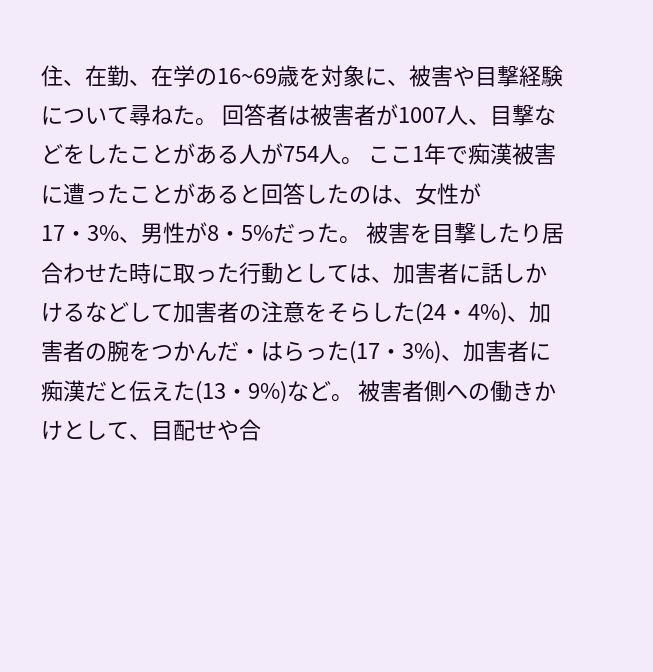住、在勤、在学の16~69歳を対象に、被害や目撃経験について尋ねた。 回答者は被害者が1007人、目撃などをしたことがある人が754人。 ここ1年で痴漢被害に遭ったことがあると回答したのは、女性が17・3%、男性が8・5%だった。 被害を目撃したり居合わせた時に取った行動としては、加害者に話しかけるなどして加害者の注意をそらした(24・4%)、加害者の腕をつかんだ・はらった(17・3%)、加害者に痴漢だと伝えた(13・9%)など。 被害者側への働きかけとして、目配せや合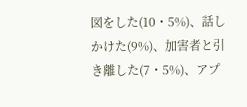図をした(10・5%)、話しかけた(9%)、加害者と引き離した(7・5%)、アプ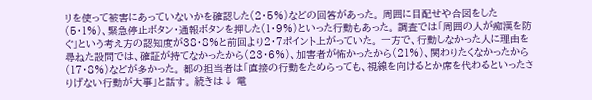リを使って被害にあっていないかを確認した(2・5%)などの回答があった。 周囲に目配せや合図をした(5・1%)、緊急停止ボタン・通報ボタンを押した(1・9%)といった行動もあった。 調査では「周囲の人が痴漢を防ぐ」という考え方の認知度が38・8%と前回より2・7ポイント上がっていた。 一方で、行動しなかった人に理由を尋ねた設問では、確証が持てなかったから(23・6%)、加害者が怖かったから(21%)、関わりたくなかったから(17・8%)などが多かった。 都の担当者は「直接の行動をためらっても、視線を向けるとか席を代わるといったさりげない行動が大事」と話す。 続きは↓ 電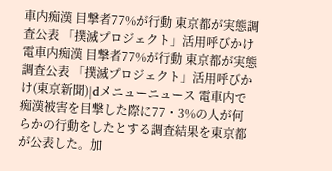車内痴漢 目撃者77%が行動 東京都が実態調査公表 「撲滅プロジェクト」活用呼びかけ 電車内痴漢 目撃者77%が行動 東京都が実態調査公表 「撲滅プロジェクト」活用呼びかけ(東京新聞)|dメニューニュース 電車内で痴漢被害を目撃した際に77・3%の人が何らかの行動をしたとする調査結果を東京都が公表した。加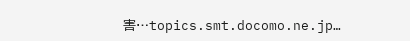害…topics.smt.docomo.ne.jp…